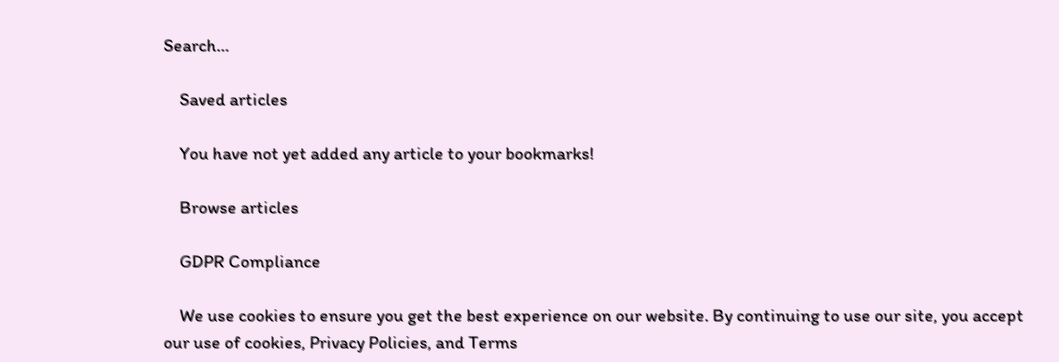Search…

    Saved articles

    You have not yet added any article to your bookmarks!

    Browse articles

    GDPR Compliance

    We use cookies to ensure you get the best experience on our website. By continuing to use our site, you accept our use of cookies, Privacy Policies, and Terms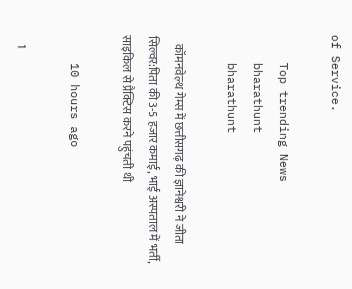of Service.

    Top trending News
    bharathunt
    bharathunt

    कॉमनवेल्थ गेम्स में छत्तीसगढ़ की ज्ञानेश्वरी ने जीता सिल्वर:पिता की 3-5 हजार कमाई, भाई अस्पताल में भर्ती, साइकिल से प्रैक्टिस करने पहुंचती थी

    10 hours ago

    1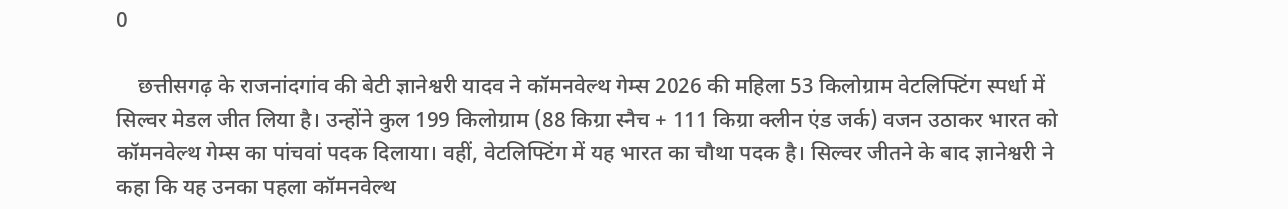0

    छत्तीसगढ़ के राजनांदगांव की बेटी ज्ञानेश्वरी यादव ने कॉमनवेल्थ गेम्स 2026 की महिला 53 किलोग्राम वेटलिफ्टिंग स्पर्धा में सिल्वर मेडल जीत लिया है। उन्होंने कुल 199 किलोग्राम (88 किग्रा स्नैच + 111 किग्रा क्लीन एंड जर्क) वजन उठाकर भारत को कॉमनवेल्थ गेम्स का पांचवां पदक दिलाया। वहीं, वेटलिफ्टिंग में यह भारत का चौथा पदक है। सिल्वर जीतने के बाद ज्ञानेश्वरी ने कहा कि यह उनका पहला कॉमनवेल्थ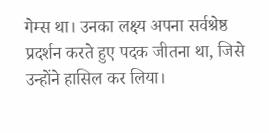गेम्स था। उनका लक्ष्य अपना सर्वश्रेष्ठ प्रदर्शन करते हुए पदक जीतना था, जिसे उन्होंने हासिल कर लिया।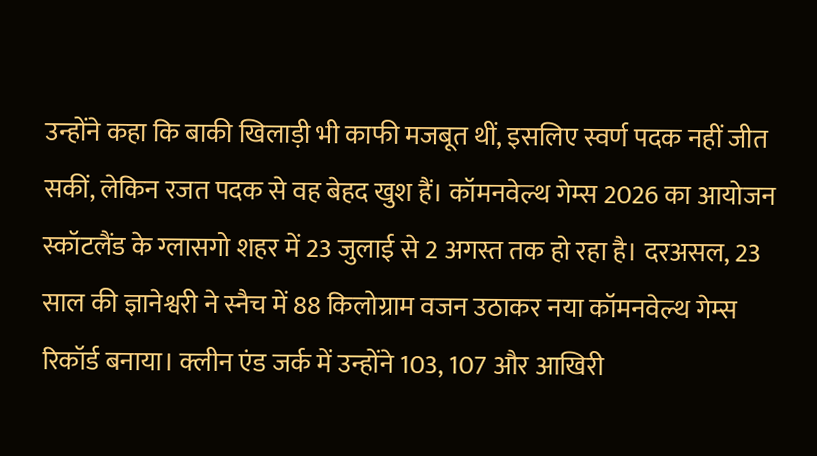उन्होंने कहा कि बाकी खिलाड़ी भी काफी मजबूत थीं, इसलिए स्वर्ण पदक नहीं जीत सकीं, लेकिन रजत पदक से वह बेहद खुश हैं। कॉमनवेल्थ गेम्स 2026 का आयोजन स्कॉटलैंड के ग्लासगो शहर में 23 जुलाई से 2 अगस्त तक हो रहा है। दरअसल, 23 साल की ज्ञानेश्वरी ने स्नैच में 88 किलोग्राम वजन उठाकर नया कॉमनवेल्थ गेम्स रिकॉर्ड बनाया। क्लीन एंड जर्क में उन्होंने 103, 107 और आखिरी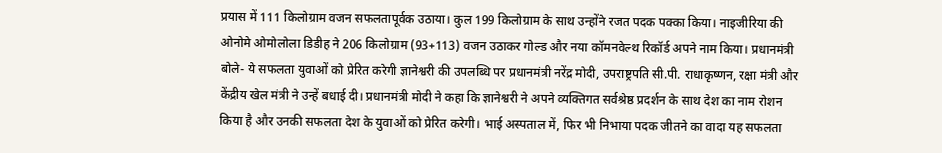प्रयास में 111 किलोग्राम वजन सफलतापूर्वक उठाया। कुल 199 किलोग्राम के साथ उन्होंने रजत पदक पक्का किया। नाइजीरिया की ओनोमे ओमोलोला डिडीह ने 206 किलोग्राम (93+113) वजन उठाकर गोल्ड और नया कॉमनवेल्थ रिकॉर्ड अपने नाम किया। प्रधानमंत्री बोले- ये सफलता युवाओं को प्रेरित करेगी ज्ञानेश्वरी की उपलब्धि पर प्रधानमंत्री नरेंद्र मोदी, उपराष्ट्रपति सी.पी. राधाकृष्णन, रक्षा मंत्री और केंद्रीय खेल मंत्री ने उन्हें बधाई दी। प्रधानमंत्री मोदी ने कहा कि ज्ञानेश्वरी ने अपने व्यक्तिगत सर्वश्रेष्ठ प्रदर्शन के साथ देश का नाम रोशन किया है और उनकी सफलता देश के युवाओं को प्रेरित करेगी। भाई अस्पताल में, फिर भी निभाया पदक जीतने का वादा यह सफलता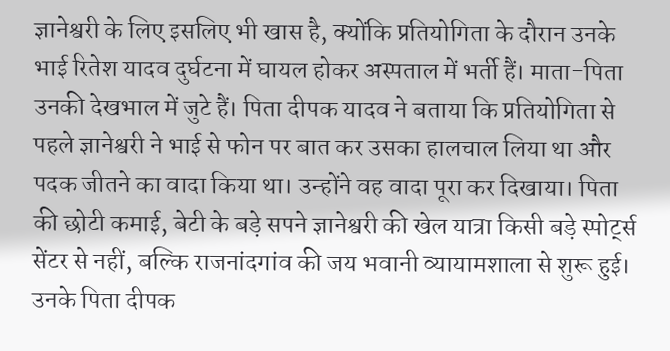ज्ञानेश्वरी के लिए इसलिए भी खास है, क्योंकि प्रतियोगिता के दौरान उनके भाई रितेश यादव दुर्घटना में घायल होकर अस्पताल में भर्ती हैं। माता-पिता उनकी देखभाल में जुटे हैं। पिता दीपक यादव ने बताया कि प्रतियोगिता से पहले ज्ञानेश्वरी ने भाई से फोन पर बात कर उसका हालचाल लिया था और पदक जीतने का वादा किया था। उन्होंने वह वादा पूरा कर दिखाया। पिता की छोटी कमाई, बेटी के बड़े सपने ज्ञानेश्वरी की खेल यात्रा किसी बड़े स्पोर्ट्स सेंटर से नहीं, बल्कि राजनांदगांव की जय भवानी व्यायामशाला से शुरू हुई। उनके पिता दीपक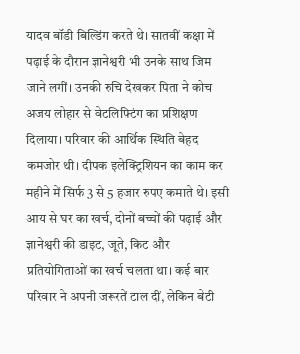यादव बॉडी बिल्डिंग करते थे। सातवीं कक्षा में पढ़ाई के दौरान ज्ञानेश्वरी भी उनके साथ जिम जाने लगीं। उनकी रुचि देखकर पिता ने कोच अजय लोहार से वेटलिफ्टिंग का प्रशिक्षण दिलाया। परिवार की आर्थिक स्थिति बेहद कमजोर थी। दीपक इलेक्ट्रिशियन का काम कर महीने में सिर्फ 3 से 5 हजार रुपए कमाते थे। इसी आय से घर का खर्च, दोनों बच्चों की पढ़ाई और ज्ञानेश्वरी की डाइट, जूते, किट और प्रतियोगिताओं का खर्च चलता था। कई बार परिवार ने अपनी जरूरतें टाल दीं, लेकिन बेटी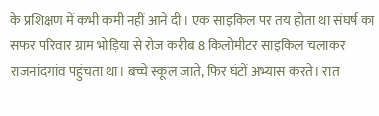के प्रशिक्षण में कभी कमी नहीं आने दी। एक साइकिल पर तय होता था संघर्ष का सफर परिवार ग्राम भोड़िया से रोज करीब 8 किलोमीटर साइकिल चलाकर राजनांदगांव पहुंचता था। बच्चे स्कूल जाते, फिर घंटों अभ्यास करते। रात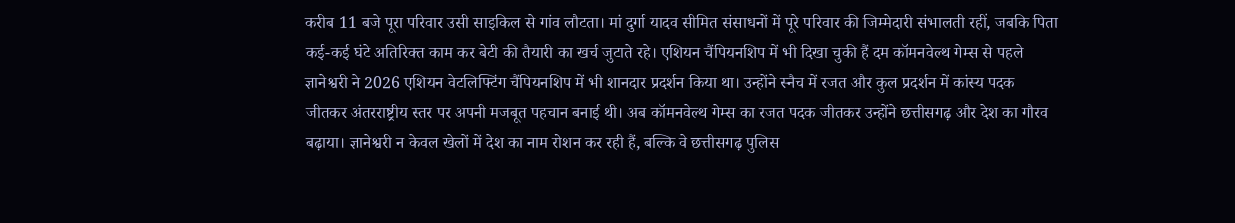करीब 11 बजे पूरा परिवार उसी साइकिल से गांव लौटता। मां दुर्गा यादव सीमित संसाधनों में पूरे परिवार की जिम्मेदारी संभालती रहीं, जबकि पिता कई-कई घंटे अतिरिक्त काम कर बेटी की तैयारी का खर्च जुटाते रहे। एशियन चैंपियनशिप में भी दिखा चुकी हैं दम कॉमनवेल्थ गेम्स से पहले ज्ञानेश्वरी ने 2026 एशियन वेटलिफ्टिंग चैंपियनशिप में भी शानदार प्रदर्शन किया था। उन्होंने स्नैच में रजत और कुल प्रदर्शन में कांस्य पदक जीतकर अंतरराष्ट्रीय स्तर पर अपनी मजबूत पहचान बनाई थी। अब कॉमनवेल्थ गेम्स का रजत पदक जीतकर उन्होंने छत्तीसगढ़ और देश का गौरव बढ़ाया। ज्ञानेश्वरी न केवल खेलों में देश का नाम रोशन कर रही हैं, बल्कि वे छत्तीसगढ़ पुलिस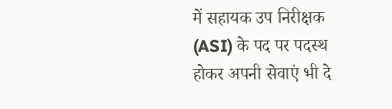में सहायक उप निरीक्षक (ASI) के पद पर पदस्थ होकर अपनी सेवाएं भी दे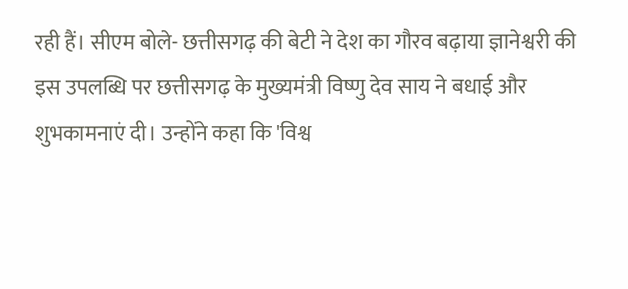रही हैं। सीएम बोले- छत्तीसगढ़ की बेटी ने देश का गौरव बढ़ाया ज्ञानेश्वरी की इस उपलब्धि पर छत्तीसगढ़ के मुख्यमंत्री विष्णु देव साय ने बधाई और शुभकामनाएं दी। उन्होंने कहा कि 'विश्व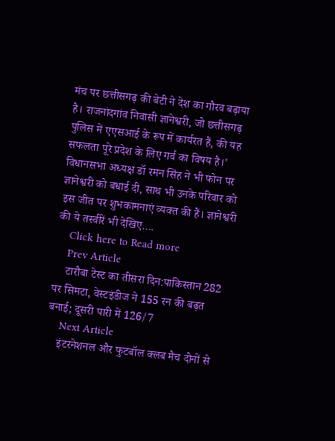मंच पर छत्तीसगढ़ की बेटी ने देश का गौरव बढ़ाया है। राजनांदगांव निवासी ज्ञानेश्वरी, जो छत्तीसगढ़ पुलिस में एएसआई के रूप में कार्यरत हैं, की यह सफलता पूरे प्रदेश के लिए गर्व का विषय है।' विधानसभा अध्यक्ष डॉ रमन सिंह ने भी फोन पर ज्ञानेश्वरी को बधाई दी, साथ भी उनके परिवार को इस जीत पर शुभकामनाएं व्यक्त की हैं। ज्ञानेश्वरी की ये तस्वीरें भी देखिए….
    Click here to Read more
    Prev Article
    टारौबा टेस्ट का तीसरा दिन:पाकिस्तान 282 पर सिमटा, वेस्टइंडीज ने 155 रन की बढ़त बनाई; दूसरी पारी में 126/7
    Next Article
    इंटरनेशनल और फुटबॉल क्लब मैच दोनों से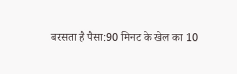बरसता है पैसा:90 मिनट के खेल का 10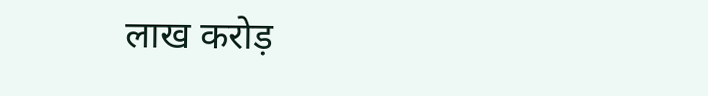लाख करोड़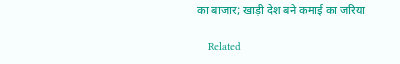का बाजार; खाड़ी देश बने कमाई का जरिया

    Related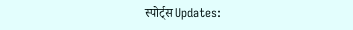स्पोर्ट्स Updates: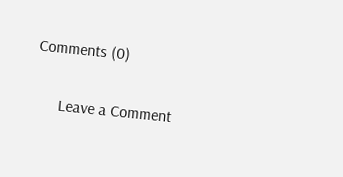Comments (0)

      Leave a Comment